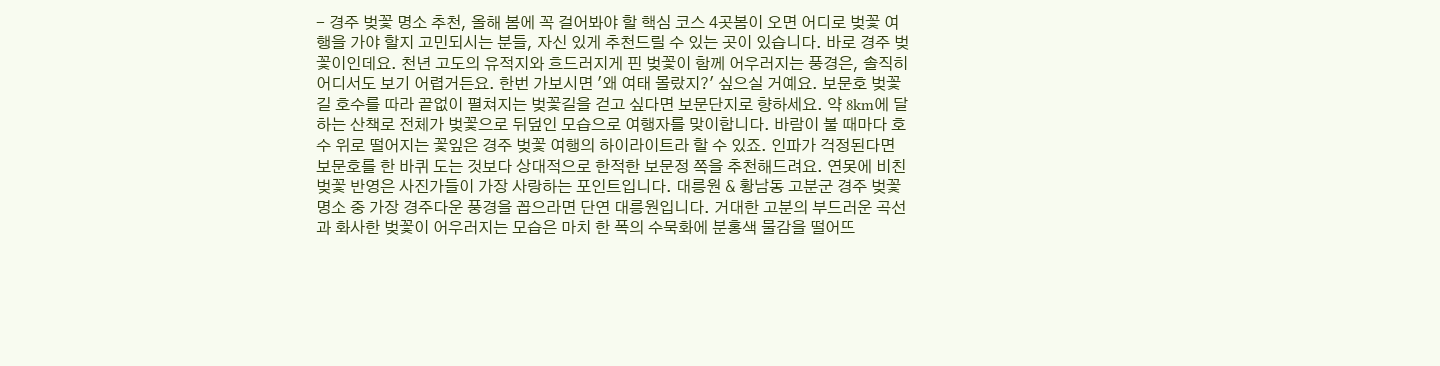- 경주 벚꽃 명소 추천, 올해 봄에 꼭 걸어봐야 할 핵심 코스 4곳봄이 오면 어디로 벚꽃 여행을 가야 할지 고민되시는 분들, 자신 있게 추천드릴 수 있는 곳이 있습니다. 바로 경주 벚꽃이인데요. 천년 고도의 유적지와 흐드러지게 핀 벚꽃이 함께 어우러지는 풍경은, 솔직히 어디서도 보기 어렵거든요. 한번 가보시면 '왜 여태 몰랐지?' 싶으실 거예요. 보문호 벚꽃 길 호수를 따라 끝없이 펼쳐지는 벚꽃길을 걷고 싶다면 보문단지로 향하세요. 약 8km에 달하는 산책로 전체가 벚꽃으로 뒤덮인 모습으로 여행자를 맞이합니다. 바람이 불 때마다 호수 위로 떨어지는 꽃잎은 경주 벚꽃 여행의 하이라이트라 할 수 있죠. 인파가 걱정된다면 보문호를 한 바퀴 도는 것보다 상대적으로 한적한 보문정 쪽을 추천해드려요. 연못에 비친 벚꽃 반영은 사진가들이 가장 사랑하는 포인트입니다. 대릉원 & 황남동 고분군 경주 벚꽃 명소 중 가장 경주다운 풍경을 꼽으라면 단연 대릉원입니다. 거대한 고분의 부드러운 곡선과 화사한 벚꽃이 어우러지는 모습은 마치 한 폭의 수묵화에 분홍색 물감을 떨어뜨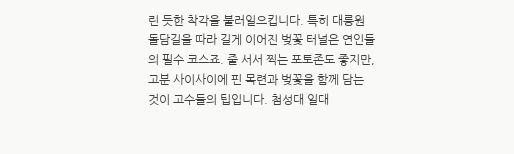린 듯한 착각을 불러일으킵니다. 특히 대릉원 돌담길을 따라 길게 이어진 벚꽃 터널은 연인들의 필수 코스죠. 줄 서서 찍는 포토존도 좋지만, 고분 사이사이에 핀 목련과 벚꽃을 함께 담는 것이 고수들의 팁입니다. 첨성대 일대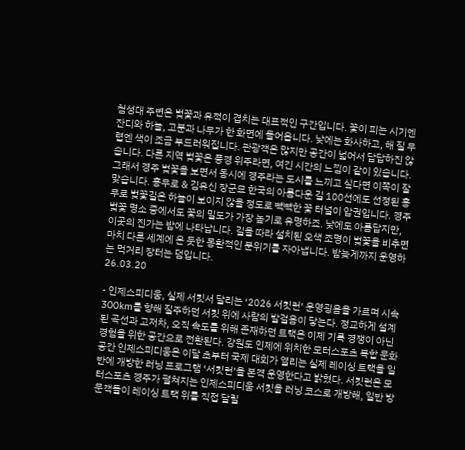첨성대 주변은 벚꽃과 유적이 겹치는 대표적인 구간입니다. 꽃이 피는 시기엔 잔디와 하늘, 고분과 나무가 한 화면에 들어옵니다. 낮에는 화사하고, 해 질 무렵엔 색이 조금 부드러워집니다. 관광객은 많지만 공간이 넓어서 답답하진 않습니다. 다른 지역 벚꽃은 풍경 위주라면, 여긴 시간의 느낌이 같이 있습니다. 그래서 경주 벚꽃을 보면서 동시에 경주라는 도시를 느끼고 싶다면 이쪽이 잘 맞습니다. 흥무로 & 김유신 장군묘 한국의 아름다운 길 100선에도 선정된 흥무로 벚꽃길은 하늘이 보이지 않을 정도로 빽빽한 꽃 터널이 압권입니다. 경주 벚꽃 명소 중에서도 꽃의 밀도가 가장 높기로 유명하죠. 낮에도 아름답지만, 이곳의 진가는 밤에 나타납니다. 길을 따라 설치된 오색 조명이 벚꽃을 비추면 마치 다른 세계에 온 듯한 몽환적인 분위기를 자아냅니다. 밤늦게까지 운영하는 먹거리 장터는 덤입니다.
26.03.20

- 인제스피디움, 실제 서킷서 달리는 ‘2026 서킷런’ 운영굉음을 가르며 시속 300km를 향해 질주하던 서킷 위에 사람의 발걸음이 닿는다. 정교하게 설계된 곡선과 고저차, 오직 속도를 위해 존재하던 트랙은 이제 기록 경쟁이 아닌 경험을 위한 공간으로 전환된다. 강원도 인제에 위치한 모터스포츠 복합 문화 공간 인제스피디움은 이달 초부터 국제 대회가 열리는 실제 레이싱 트랙을 일반에 개방한 러닝 프로그램 ‘서킷런’을 본격 운영한다고 밝혔다. 서킷런은 모터스포츠 경주가 펼쳐지는 인제스피디움 서킷을 러닝 코스로 개방해, 일반 방문객들이 레이싱 트랙 위를 직접 달릴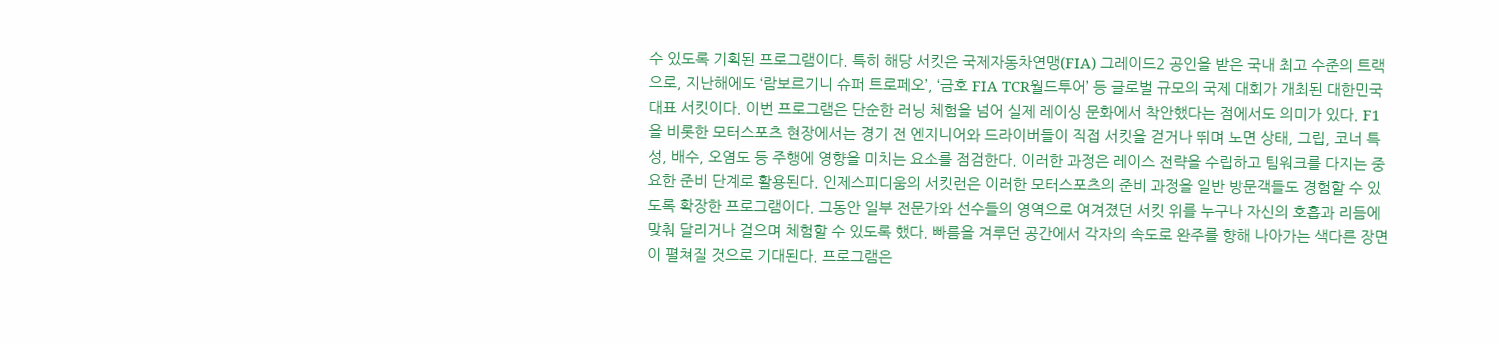수 있도록 기획된 프로그램이다. 특히 해당 서킷은 국제자동차연맹(FIA) 그레이드2 공인을 받은 국내 최고 수준의 트랙으로, 지난해에도 ‘람보르기니 슈퍼 트로페오’, ‘금호 FIA TCR월드투어’ 등 글로벌 규모의 국제 대회가 개최된 대한민국 대표 서킷이다. 이번 프로그램은 단순한 러닝 체험을 넘어 실제 레이싱 문화에서 착안했다는 점에서도 의미가 있다. F1을 비롯한 모터스포츠 현장에서는 경기 전 엔지니어와 드라이버들이 직접 서킷을 걷거나 뛰며 노면 상태, 그립, 코너 특성, 배수, 오염도 등 주행에 영향을 미치는 요소를 점검한다. 이러한 과정은 레이스 전략을 수립하고 팀워크를 다지는 중요한 준비 단계로 활용된다. 인제스피디움의 서킷런은 이러한 모터스포츠의 준비 과정을 일반 방문객들도 경험할 수 있도록 확장한 프로그램이다. 그동안 일부 전문가와 선수들의 영역으로 여겨졌던 서킷 위를 누구나 자신의 호흡과 리듬에 맞춰 달리거나 걸으며 체험할 수 있도록 했다. 빠름을 겨루던 공간에서 각자의 속도로 완주를 향해 나아가는 색다른 장면이 펼쳐질 것으로 기대된다. 프로그램은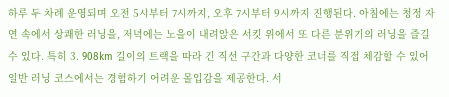하루 두 차례 운영되며 오전 5시부터 7시까지, 오후 7시부터 9시까지 진행된다. 아침에는 청정 자연 속에서 상쾌한 러닝을, 저녁에는 노을이 내려앉은 서킷 위에서 또 다른 분위기의 러닝을 즐길 수 있다. 특히 3. 908km 길이의 트랙을 따라 긴 직선 구간과 다양한 코너를 직접 체감할 수 있어 일반 러닝 코스에서는 경험하기 어려운 몰입감을 제공한다. 서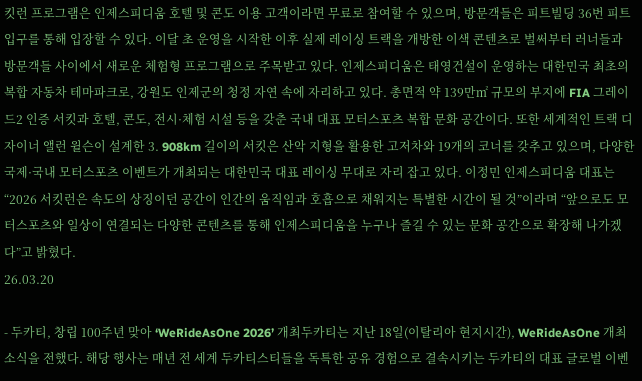킷런 프로그램은 인제스피디움 호텔 및 콘도 이용 고객이라면 무료로 참여할 수 있으며, 방문객들은 피트빌딩 36번 피트 입구를 통해 입장할 수 있다. 이달 초 운영을 시작한 이후 실제 레이싱 트랙을 개방한 이색 콘텐츠로 벌써부터 러너들과 방문객들 사이에서 새로운 체험형 프로그램으로 주목받고 있다. 인제스피디움은 태영건설이 운영하는 대한민국 최초의 복합 자동차 테마파크로, 강원도 인제군의 청정 자연 속에 자리하고 있다. 총면적 약 139만㎡ 규모의 부지에 FIA 그레이드2 인증 서킷과 호텔, 콘도, 전시·체험 시설 등을 갖춘 국내 대표 모터스포츠 복합 문화 공간이다. 또한 세계적인 트랙 디자이너 앨런 윌슨이 설계한 3. 908km 길이의 서킷은 산악 지형을 활용한 고저차와 19개의 코너를 갖추고 있으며, 다양한 국제·국내 모터스포츠 이벤트가 개최되는 대한민국 대표 레이싱 무대로 자리 잡고 있다. 이정민 인제스피디움 대표는 “2026 서킷런은 속도의 상징이던 공간이 인간의 움직임과 호흡으로 채워지는 특별한 시간이 될 것”이라며 “앞으로도 모터스포츠와 일상이 연결되는 다양한 콘텐츠를 통해 인제스피디움을 누구나 즐길 수 있는 문화 공간으로 확장해 나가겠다”고 밝혔다.
26.03.20

- 두카티, 창립 100주년 맞아 ‘WeRideAsOne 2026’ 개최두카티는 지난 18일(이탈리아 현지시간), WeRideAsOne 개최 소식을 전했다. 해당 행사는 매년 전 세계 두카티스티들을 독특한 공유 경험으로 결속시키는 두카티의 대표 글로벌 이벤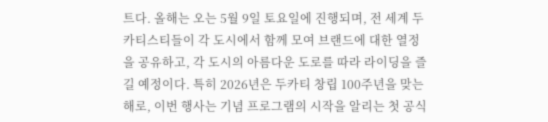트다. 올해는 오는 5월 9일 토요일에 진행되며, 전 세계 두카티스티들이 각 도시에서 함께 모여 브랜드에 대한 열정을 공유하고, 각 도시의 아름다운 도로를 따라 라이딩을 즐길 예정이다. 특히 2026년은 두카티 창립 100주년을 맞는 해로, 이번 행사는 기념 프로그램의 시작을 알리는 첫 공식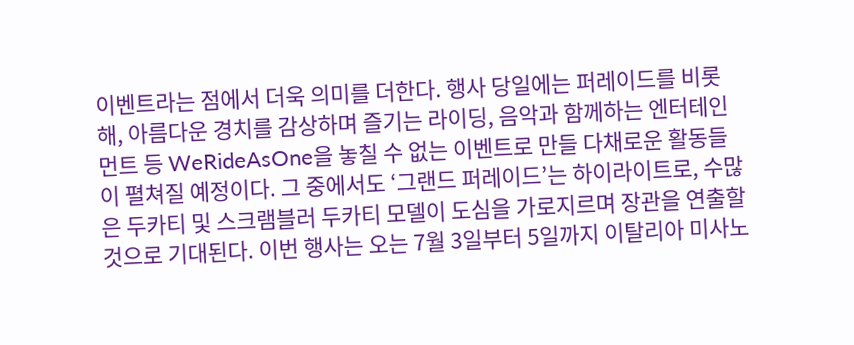이벤트라는 점에서 더욱 의미를 더한다. 행사 당일에는 퍼레이드를 비롯해, 아름다운 경치를 감상하며 즐기는 라이딩, 음악과 함께하는 엔터테인먼트 등 WeRideAsOne을 놓칠 수 없는 이벤트로 만들 다채로운 활동들이 펼쳐질 예정이다. 그 중에서도 ‘그랜드 퍼레이드’는 하이라이트로, 수많은 두카티 및 스크램블러 두카티 모델이 도심을 가로지르며 장관을 연출할 것으로 기대된다. 이번 행사는 오는 7월 3일부터 5일까지 이탈리아 미사노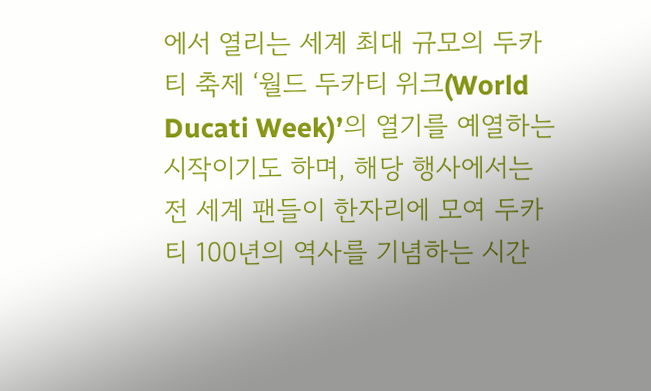에서 열리는 세계 최대 규모의 두카티 축제 ‘월드 두카티 위크(World Ducati Week)’의 열기를 예열하는 시작이기도 하며, 해당 행사에서는 전 세계 팬들이 한자리에 모여 두카티 100년의 역사를 기념하는 시간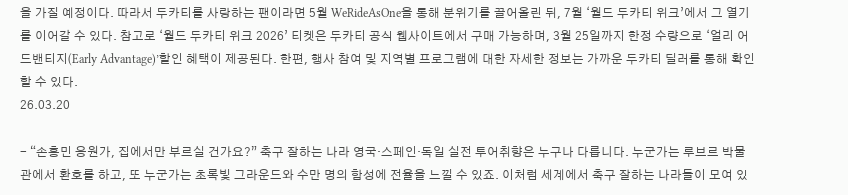을 가질 예정이다. 따라서 두카티를 사랑하는 팬이라면 5월 WeRideAsOne을 통해 분위기를 끌어올린 뒤, 7월 ‘월드 두카티 위크’에서 그 열기를 이어갈 수 있다. 참고로 ‘월드 두카티 위크 2026’ 티켓은 두카티 공식 웹사이트에서 구매 가능하며, 3월 25일까지 한정 수량으로 ‘얼리 어드밴티지(Early Advantage)’할인 혜택이 제공된다. 한편, 행사 참여 및 지역별 프로그램에 대한 자세한 정보는 가까운 두카티 딜러를 통해 확인할 수 있다.
26.03.20

- “손흥민 응원가, 집에서만 부르실 건가요?” 축구 잘하는 나라 영국·스페인·독일 실전 투어취향은 누구나 다릅니다. 누군가는 루브르 박물관에서 환호를 하고, 또 누군가는 초록빛 그라운드와 수만 명의 함성에 전율을 느낄 수 있죠. 이처럼 세계에서 축구 잘하는 나라들이 모여 있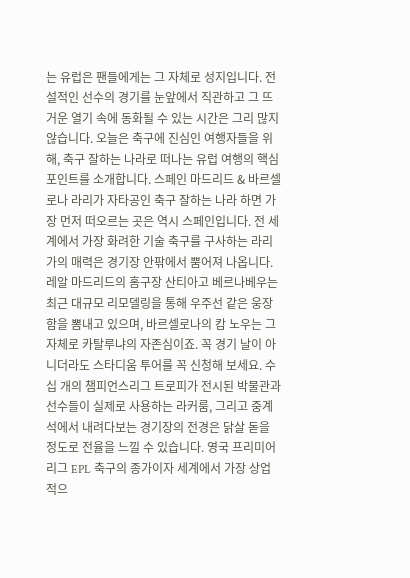는 유럽은 팬들에게는 그 자체로 성지입니다. 전설적인 선수의 경기를 눈앞에서 직관하고 그 뜨거운 열기 속에 동화될 수 있는 시간은 그리 많지 않습니다. 오늘은 축구에 진심인 여행자들을 위해, 축구 잘하는 나라로 떠나는 유럽 여행의 핵심 포인트를 소개합니다. 스페인 마드리드 & 바르셀로나 라리가 자타공인 축구 잘하는 나라 하면 가장 먼저 떠오르는 곳은 역시 스페인입니다. 전 세계에서 가장 화려한 기술 축구를 구사하는 라리가의 매력은 경기장 안팎에서 뿜어져 나옵니다. 레알 마드리드의 홈구장 산티아고 베르나베우는 최근 대규모 리모델링을 통해 우주선 같은 웅장함을 뽐내고 있으며, 바르셀로나의 캄 노우는 그 자체로 카탈루냐의 자존심이죠. 꼭 경기 날이 아니더라도 스타디움 투어를 꼭 신청해 보세요. 수십 개의 챔피언스리그 트로피가 전시된 박물관과 선수들이 실제로 사용하는 라커룸, 그리고 중계석에서 내려다보는 경기장의 전경은 닭살 돋을 정도로 전율을 느낄 수 있습니다. 영국 프리미어리그 EPL 축구의 종가이자 세계에서 가장 상업적으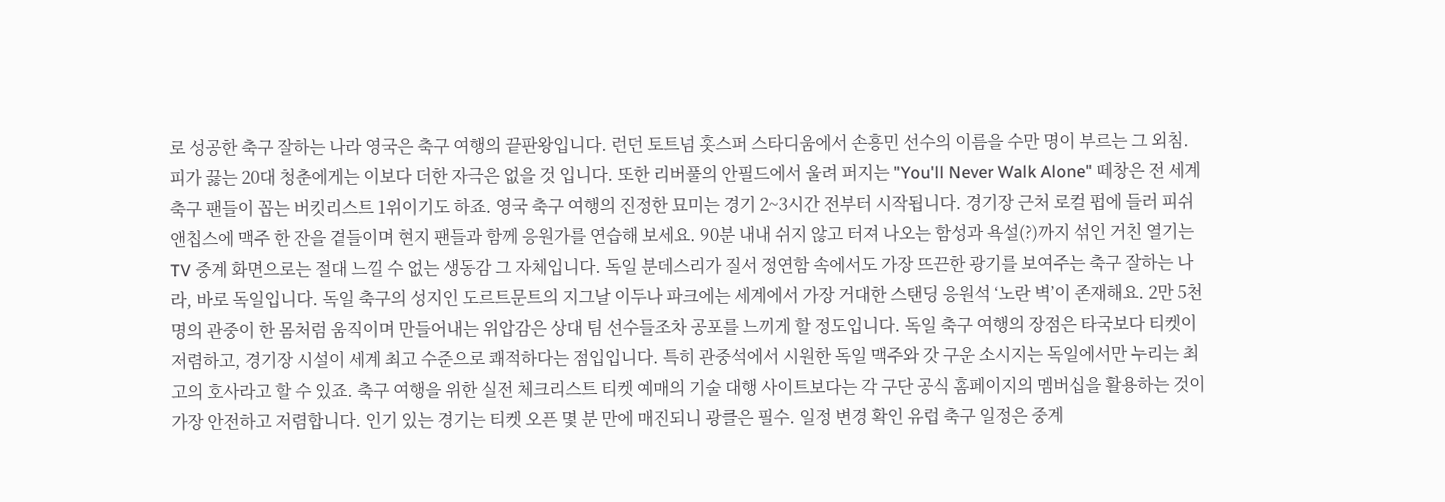로 성공한 축구 잘하는 나라 영국은 축구 여행의 끝판왕입니다. 런던 토트넘 홋스퍼 스타디움에서 손흥민 선수의 이름을 수만 명이 부르는 그 외침. 피가 끓는 20대 청춘에게는 이보다 더한 자극은 없을 것 입니다. 또한 리버풀의 안필드에서 울려 퍼지는 "You'll Never Walk Alone" 떼창은 전 세계 축구 팬들이 꼽는 버킷리스트 1위이기도 하죠. 영국 축구 여행의 진정한 묘미는 경기 2~3시간 전부터 시작됩니다. 경기장 근처 로컬 펍에 들러 피쉬앤칩스에 맥주 한 잔을 곁들이며 현지 팬들과 함께 응원가를 연습해 보세요. 90분 내내 쉬지 않고 터져 나오는 함성과 욕설(?)까지 섞인 거친 열기는 TV 중계 화면으로는 절대 느낄 수 없는 생동감 그 자체입니다. 독일 분데스리가 질서 정연함 속에서도 가장 뜨끈한 광기를 보여주는 축구 잘하는 나라, 바로 독일입니다. 독일 축구의 성지인 도르트문트의 지그날 이두나 파크에는 세계에서 가장 거대한 스탠딩 응원석 ‘노란 벽’이 존재해요. 2만 5천 명의 관중이 한 몸처럼 움직이며 만들어내는 위압감은 상대 팀 선수들조차 공포를 느끼게 할 정도입니다. 독일 축구 여행의 장점은 타국보다 티켓이 저렴하고, 경기장 시설이 세계 최고 수준으로 쾌적하다는 점입입니다. 특히 관중석에서 시원한 독일 맥주와 갓 구운 소시지는 독일에서만 누리는 최고의 호사라고 할 수 있죠. 축구 여행을 위한 실전 체크리스트 티켓 예매의 기술 대행 사이트보다는 각 구단 공식 홈페이지의 멤버십을 활용하는 것이 가장 안전하고 저렴합니다. 인기 있는 경기는 티켓 오픈 몇 분 만에 매진되니 광클은 필수. 일정 변경 확인 유럽 축구 일정은 중계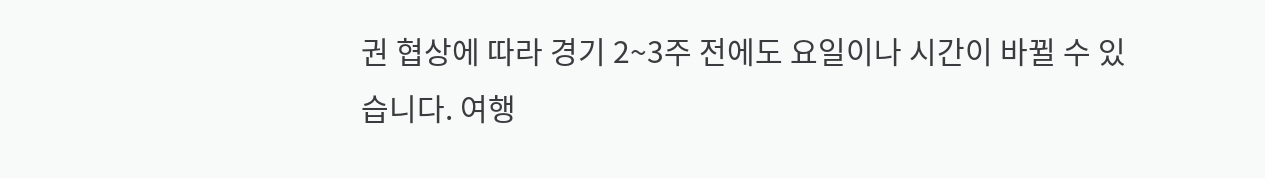권 협상에 따라 경기 2~3주 전에도 요일이나 시간이 바뀔 수 있습니다. 여행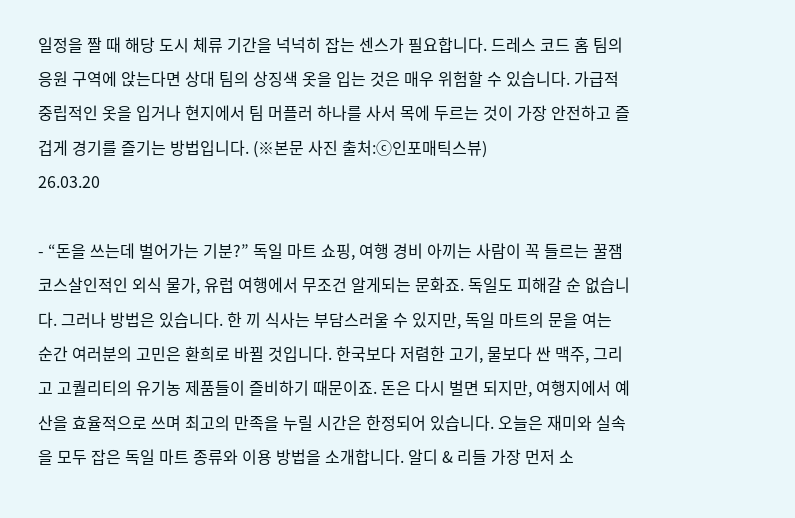일정을 짤 때 해당 도시 체류 기간을 넉넉히 잡는 센스가 필요합니다. 드레스 코드 홈 팀의 응원 구역에 앉는다면 상대 팀의 상징색 옷을 입는 것은 매우 위험할 수 있습니다. 가급적 중립적인 옷을 입거나 현지에서 팀 머플러 하나를 사서 목에 두르는 것이 가장 안전하고 즐겁게 경기를 즐기는 방법입니다. (※본문 사진 출처:ⓒ인포매틱스뷰)
26.03.20

- “돈을 쓰는데 벌어가는 기분?” 독일 마트 쇼핑, 여행 경비 아끼는 사람이 꼭 들르는 꿀잼 코스살인적인 외식 물가, 유럽 여행에서 무조건 알게되는 문화죠. 독일도 피해갈 순 없습니다. 그러나 방법은 있습니다. 한 끼 식사는 부담스러울 수 있지만, 독일 마트의 문을 여는 순간 여러분의 고민은 환희로 바뀔 것입니다. 한국보다 저렴한 고기, 물보다 싼 맥주, 그리고 고퀄리티의 유기농 제품들이 즐비하기 때문이죠. 돈은 다시 벌면 되지만, 여행지에서 예산을 효율적으로 쓰며 최고의 만족을 누릴 시간은 한정되어 있습니다. 오늘은 재미와 실속을 모두 잡은 독일 마트 종류와 이용 방법을 소개합니다. 알디 & 리들 가장 먼저 소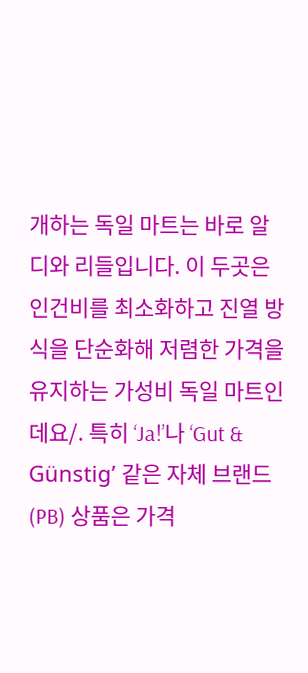개하는 독일 마트는 바로 알디와 리들입니다. 이 두곳은 인건비를 최소화하고 진열 방식을 단순화해 저렴한 가격을 유지하는 가성비 독일 마트인데요/. 특히 ‘Ja!’나 ‘Gut & Günstig’ 같은 자체 브랜드(PB) 상품은 가격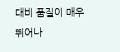대비 품질이 매우 뛰어나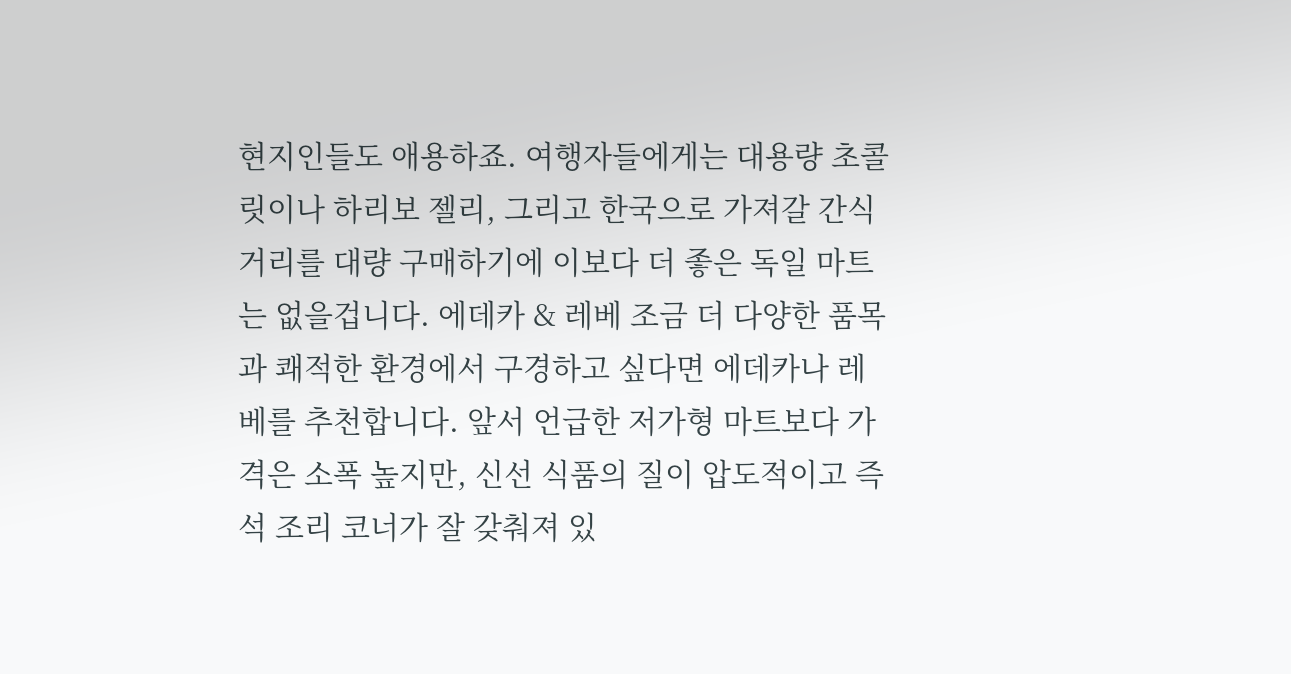현지인들도 애용하죠. 여행자들에게는 대용량 초콜릿이나 하리보 젤리, 그리고 한국으로 가져갈 간식거리를 대량 구매하기에 이보다 더 좋은 독일 마트는 없을겁니다. 에데카 & 레베 조금 더 다양한 품목과 쾌적한 환경에서 구경하고 싶다면 에데카나 레베를 추천합니다. 앞서 언급한 저가형 마트보다 가격은 소폭 높지만, 신선 식품의 질이 압도적이고 즉석 조리 코너가 잘 갖춰져 있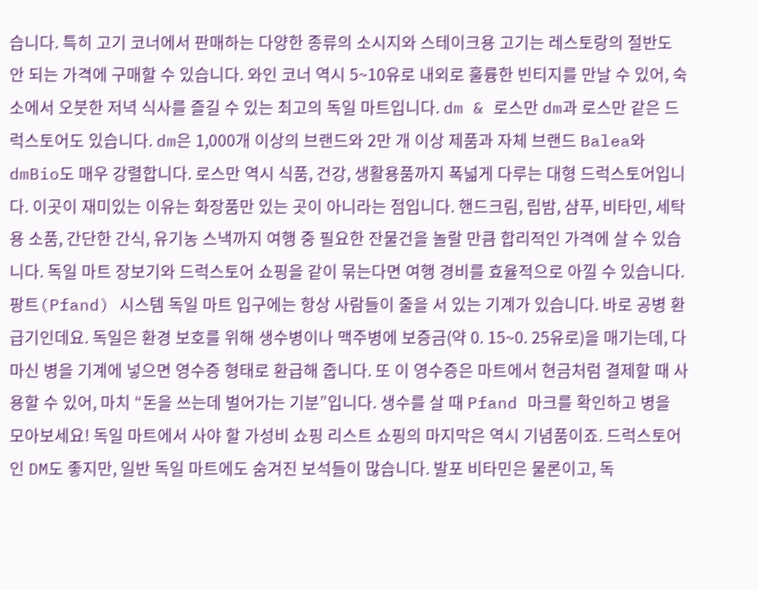습니다. 특히 고기 코너에서 판매하는 다양한 종류의 소시지와 스테이크용 고기는 레스토랑의 절반도 안 되는 가격에 구매할 수 있습니다. 와인 코너 역시 5~10유로 내외로 훌륭한 빈티지를 만날 수 있어, 숙소에서 오붓한 저녁 식사를 즐길 수 있는 최고의 독일 마트입니다. dm & 로스만 dm과 로스만 같은 드럭스토어도 있습니다. dm은 1,000개 이상의 브랜드와 2만 개 이상 제품과 자체 브랜드 Balea와 dmBio도 매우 강렬합니다. 로스만 역시 식품, 건강, 생활용품까지 폭넓게 다루는 대형 드럭스토어입니다. 이곳이 재미있는 이유는 화장품만 있는 곳이 아니라는 점입니다. 핸드크림, 립밤, 샴푸, 비타민, 세탁용 소품, 간단한 간식, 유기농 스낵까지 여행 중 필요한 잔물건을 놀랄 만큼 합리적인 가격에 살 수 있습니다. 독일 마트 장보기와 드럭스토어 쇼핑을 같이 묶는다면 여행 경비를 효율적으로 아낄 수 있습니다. 팡트(Pfand) 시스템 독일 마트 입구에는 항상 사람들이 줄을 서 있는 기계가 있습니다. 바로 공병 환급기인데요. 독일은 환경 보호를 위해 생수병이나 맥주병에 보증금(약 0. 15~0. 25유로)을 매기는데, 다 마신 병을 기계에 넣으면 영수증 형태로 환급해 줍니다. 또 이 영수증은 마트에서 현금처럼 결제할 때 사용할 수 있어, 마치 “돈을 쓰는데 벌어가는 기분”입니다. 생수를 살 때 Pfand 마크를 확인하고 병을 모아보세요! 독일 마트에서 사야 할 가성비 쇼핑 리스트 쇼핑의 마지막은 역시 기념품이죠. 드럭스토어인 DM도 좋지만, 일반 독일 마트에도 숨겨진 보석들이 많습니다. 발포 비타민은 물론이고, 독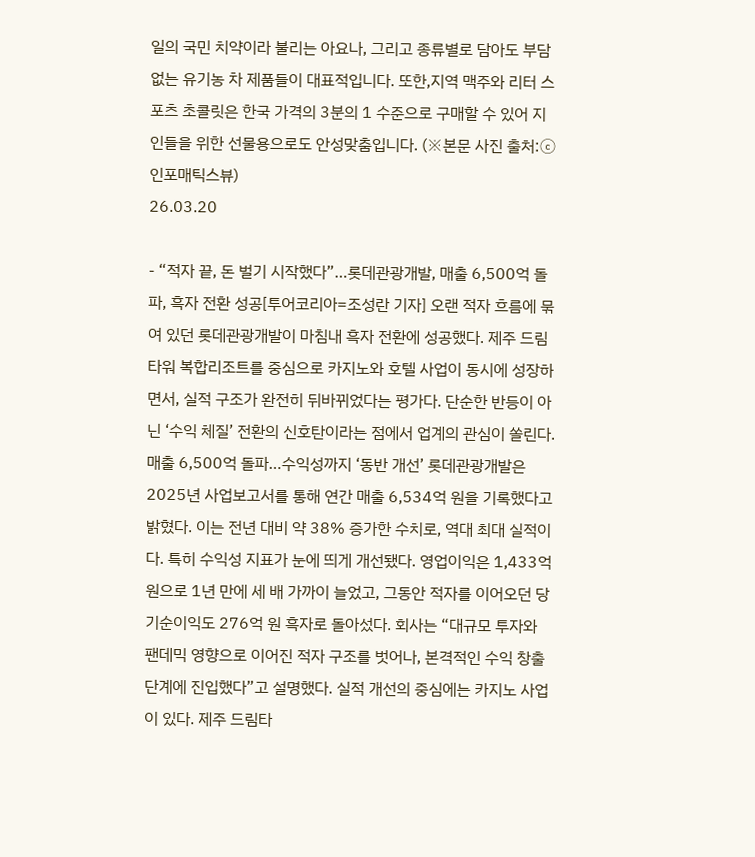일의 국민 치약이라 불리는 아요나, 그리고 종류별로 담아도 부담 없는 유기농 차 제품들이 대표적입니다. 또한,지역 맥주와 리터 스포츠 초콜릿은 한국 가격의 3분의 1 수준으로 구매할 수 있어 지인들을 위한 선물용으로도 안성맞춤입니다. (※본문 사진 출처:ⓒ인포매틱스뷰)
26.03.20

- “적자 끝, 돈 벌기 시작했다”…롯데관광개발, 매출 6,500억 돌파, 흑자 전환 성공[투어코리아=조성란 기자] 오랜 적자 흐름에 묶여 있던 롯데관광개발이 마침내 흑자 전환에 성공했다. 제주 드림타워 복합리조트를 중심으로 카지노와 호텔 사업이 동시에 성장하면서, 실적 구조가 완전히 뒤바뀌었다는 평가다. 단순한 반등이 아닌 ‘수익 체질’ 전환의 신호탄이라는 점에서 업계의 관심이 쏠린다. 매출 6,500억 돌파…수익성까지 ‘동반 개선’ 롯데관광개발은 2025년 사업보고서를 통해 연간 매출 6,534억 원을 기록했다고 밝혔다. 이는 전년 대비 약 38% 증가한 수치로, 역대 최대 실적이다. 특히 수익성 지표가 눈에 띄게 개선됐다. 영업이익은 1,433억 원으로 1년 만에 세 배 가까이 늘었고, 그동안 적자를 이어오던 당기순이익도 276억 원 흑자로 돌아섰다. 회사는 “대규모 투자와 팬데믹 영향으로 이어진 적자 구조를 벗어나, 본격적인 수익 창출 단계에 진입했다”고 설명했다. 실적 개선의 중심에는 카지노 사업이 있다. 제주 드림타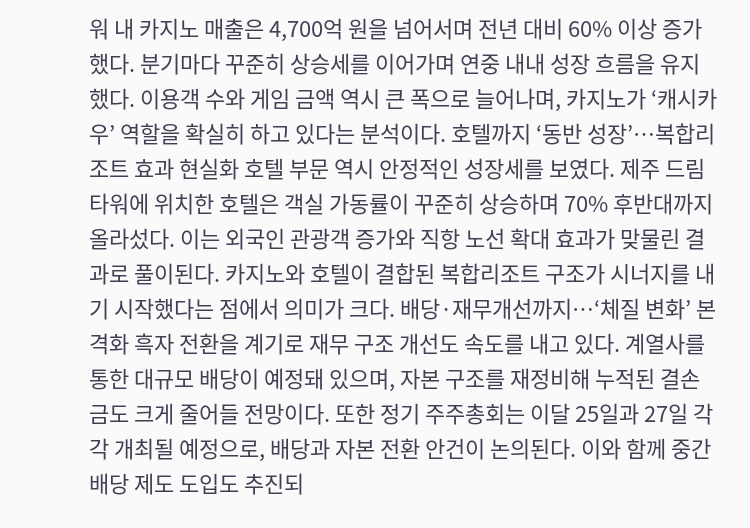워 내 카지노 매출은 4,700억 원을 넘어서며 전년 대비 60% 이상 증가했다. 분기마다 꾸준히 상승세를 이어가며 연중 내내 성장 흐름을 유지했다. 이용객 수와 게임 금액 역시 큰 폭으로 늘어나며, 카지노가 ‘캐시카우’ 역할을 확실히 하고 있다는 분석이다. 호텔까지 ‘동반 성장’…복합리조트 효과 현실화 호텔 부문 역시 안정적인 성장세를 보였다. 제주 드림타워에 위치한 호텔은 객실 가동률이 꾸준히 상승하며 70% 후반대까지 올라섰다. 이는 외국인 관광객 증가와 직항 노선 확대 효과가 맞물린 결과로 풀이된다. 카지노와 호텔이 결합된 복합리조트 구조가 시너지를 내기 시작했다는 점에서 의미가 크다. 배당·재무개선까지…‘체질 변화’ 본격화 흑자 전환을 계기로 재무 구조 개선도 속도를 내고 있다. 계열사를 통한 대규모 배당이 예정돼 있으며, 자본 구조를 재정비해 누적된 결손금도 크게 줄어들 전망이다. 또한 정기 주주총회는 이달 25일과 27일 각각 개최될 예정으로, 배당과 자본 전환 안건이 논의된다. 이와 함께 중간배당 제도 도입도 추진되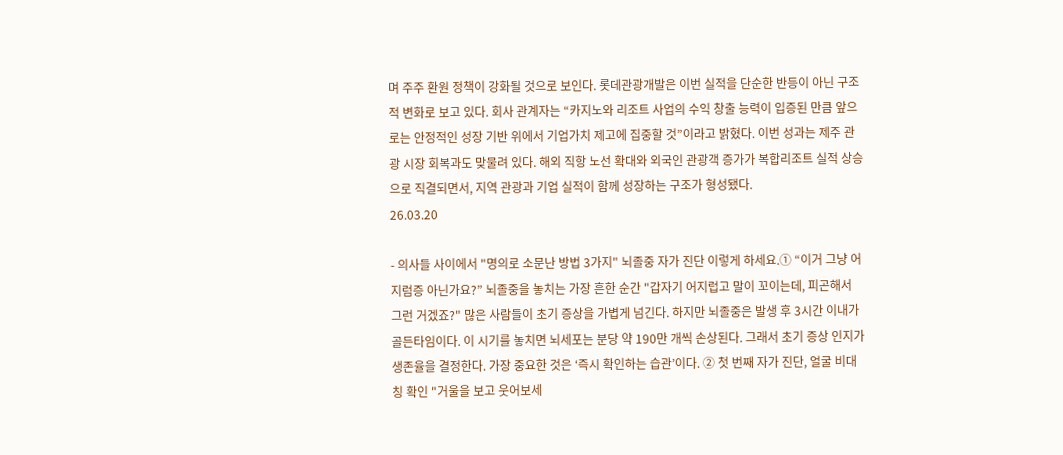며 주주 환원 정책이 강화될 것으로 보인다. 롯데관광개발은 이번 실적을 단순한 반등이 아닌 구조적 변화로 보고 있다. 회사 관계자는 “카지노와 리조트 사업의 수익 창출 능력이 입증된 만큼 앞으로는 안정적인 성장 기반 위에서 기업가치 제고에 집중할 것”이라고 밝혔다. 이번 성과는 제주 관광 시장 회복과도 맞물려 있다. 해외 직항 노선 확대와 외국인 관광객 증가가 복합리조트 실적 상승으로 직결되면서, 지역 관광과 기업 실적이 함께 성장하는 구조가 형성됐다.
26.03.20

- 의사들 사이에서 "명의로 소문난 방법 3가지" 뇌졸중 자가 진단 이렇게 하세요.① “이거 그냥 어지럼증 아닌가요?” 뇌졸중을 놓치는 가장 흔한 순간 "갑자기 어지럽고 말이 꼬이는데, 피곤해서 그런 거겠죠?" 많은 사람들이 초기 증상을 가볍게 넘긴다. 하지만 뇌졸중은 발생 후 3시간 이내가 골든타임이다. 이 시기를 놓치면 뇌세포는 분당 약 190만 개씩 손상된다. 그래서 초기 증상 인지가 생존율을 결정한다. 가장 중요한 것은 ‘즉시 확인하는 습관’이다. ② 첫 번째 자가 진단, 얼굴 비대칭 확인 "거울을 보고 웃어보세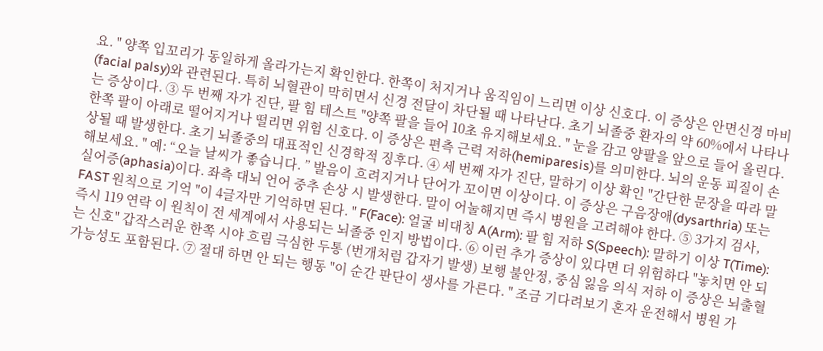요. " 양쪽 입꼬리가 동일하게 올라가는지 확인한다. 한쪽이 처지거나 움직임이 느리면 이상 신호다. 이 증상은 안면신경 마비(facial palsy)와 관련된다. 특히 뇌혈관이 막히면서 신경 전달이 차단될 때 나타난다. 초기 뇌졸중 환자의 약 60%에서 나타나는 증상이다. ③ 두 번째 자가 진단, 팔 힘 테스트 "양쪽 팔을 들어 10초 유지해보세요. " 눈을 감고 양팔을 앞으로 들어 올린다. 한쪽 팔이 아래로 떨어지거나 떨리면 위험 신호다. 이 증상은 편측 근력 저하(hemiparesis)를 의미한다. 뇌의 운동 피질이 손상될 때 발생한다. 초기 뇌졸중의 대표적인 신경학적 징후다. ④ 세 번째 자가 진단, 말하기 이상 확인 "간단한 문장을 따라 말해보세요. " 예: “오늘 날씨가 좋습니다. ” 발음이 흐려지거나 단어가 꼬이면 이상이다. 이 증상은 구음장애(dysarthria) 또는 실어증(aphasia)이다. 좌측 대뇌 언어 중추 손상 시 발생한다. 말이 어눌해지면 즉시 병원을 고려해야 한다. ⑤ 3가지 검사, FAST 원칙으로 기억 "이 4글자만 기억하면 된다. " F(Face): 얼굴 비대칭 A(Arm): 팔 힘 저하 S(Speech): 말하기 이상 T(Time): 즉시 119 연락 이 원칙이 전 세계에서 사용되는 뇌졸중 인지 방법이다. ⑥ 이런 추가 증상이 있다면 더 위험하다 "놓치면 안 되는 신호" 갑작스러운 한쪽 시야 흐림 극심한 두통 (번개처럼 갑자기 발생) 보행 불안정, 중심 잃음 의식 저하 이 증상은 뇌출혈 가능성도 포함된다. ⑦ 절대 하면 안 되는 행동 "이 순간 판단이 생사를 가른다. " 조금 기다려보기 혼자 운전해서 병원 가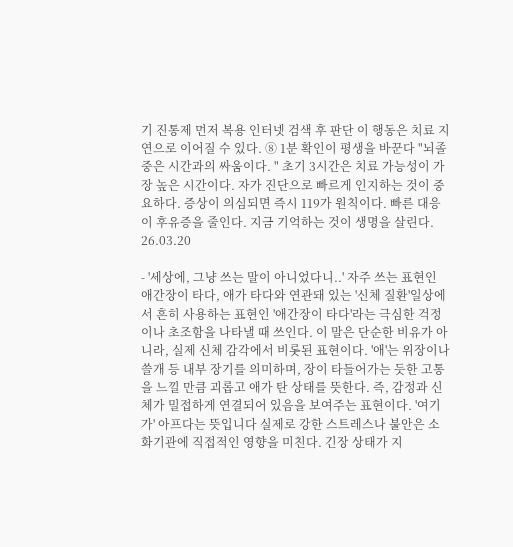기 진통제 먼저 복용 인터넷 검색 후 판단 이 행동은 치료 지연으로 이어질 수 있다. ⑧ 1분 확인이 평생을 바꾼다 "뇌졸중은 시간과의 싸움이다. " 초기 3시간은 치료 가능성이 가장 높은 시간이다. 자가 진단으로 빠르게 인지하는 것이 중요하다. 증상이 의심되면 즉시 119가 원칙이다. 빠른 대응이 후유증을 줄인다. 지금 기억하는 것이 생명을 살린다.
26.03.20

- '세상에, 그냥 쓰는 말이 아니었다니..' 자주 쓰는 표현인 애간장이 타다, 애가 타다와 연관돼 있는 '신체 질환'일상에서 흔히 사용하는 표현인 '애간장이 타다'라는 극심한 걱정이나 초조함을 나타낼 때 쓰인다. 이 말은 단순한 비유가 아니라, 실제 신체 감각에서 비롯된 표현이다. '애'는 위장이나 쓸개 등 내부 장기를 의미하며, 장이 타들어가는 듯한 고통을 느낄 만큼 괴롭고 애가 탄 상태를 뜻한다. 즉, 감정과 신체가 밀접하게 연결되어 있음을 보여주는 표현이다. '여기가' 아프다는 뜻입니다 실제로 강한 스트레스나 불안은 소화기관에 직접적인 영향을 미친다. 긴장 상태가 지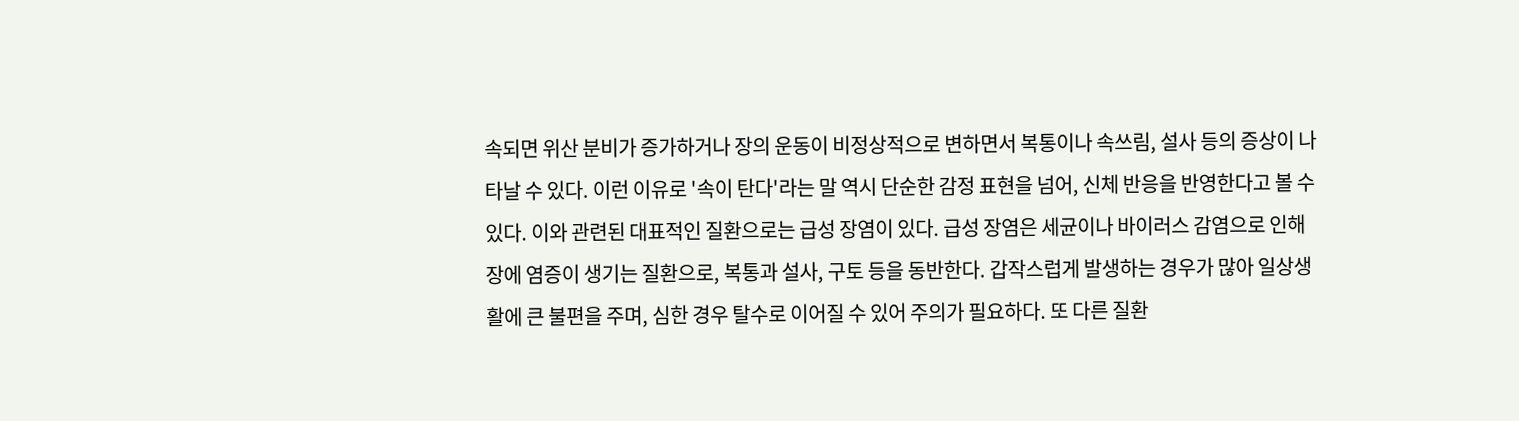속되면 위산 분비가 증가하거나 장의 운동이 비정상적으로 변하면서 복통이나 속쓰림, 설사 등의 증상이 나타날 수 있다. 이런 이유로 '속이 탄다'라는 말 역시 단순한 감정 표현을 넘어, 신체 반응을 반영한다고 볼 수 있다. 이와 관련된 대표적인 질환으로는 급성 장염이 있다. 급성 장염은 세균이나 바이러스 감염으로 인해 장에 염증이 생기는 질환으로, 복통과 설사, 구토 등을 동반한다. 갑작스럽게 발생하는 경우가 많아 일상생활에 큰 불편을 주며, 심한 경우 탈수로 이어질 수 있어 주의가 필요하다. 또 다른 질환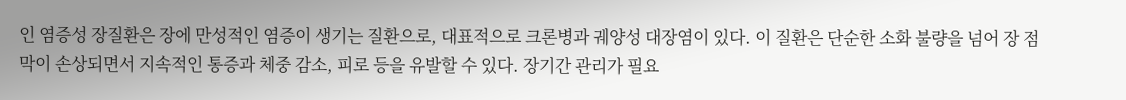인 염증성 장질환은 장에 만성적인 염증이 생기는 질환으로, 대표적으로 크론병과 궤양성 대장염이 있다. 이 질환은 단순한 소화 불량을 넘어 장 점막이 손상되면서 지속적인 통증과 체중 감소, 피로 등을 유발할 수 있다. 장기간 관리가 필요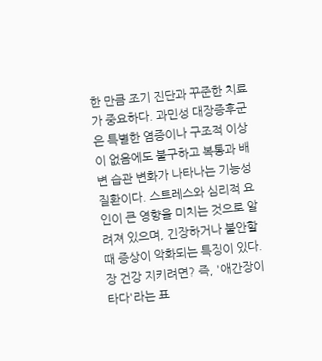한 만큼 조기 진단과 꾸준한 치료가 중요하다. 과민성 대장증후군은 특별한 염증이나 구조적 이상이 없음에도 불구하고 복통과 배변 습관 변화가 나타나는 기능성 질환이다. 스트레스와 심리적 요인이 큰 영향을 미치는 것으로 알려져 있으며, 긴장하거나 불안할 때 증상이 악화되는 특징이 있다. 장 건강 지키려면? 즉, '애간장이 타다'라는 표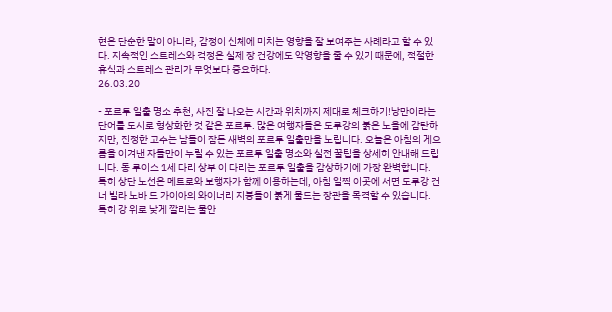현은 단순한 말이 아니라, 감정이 신체에 미치는 영향을 잘 보여주는 사례라고 할 수 있다. 지속적인 스트레스와 걱정은 실제 장 건강에도 악영향을 줄 수 있기 때문에, 적절한 휴식과 스트레스 관리가 무엇보다 중요하다.
26.03.20

- 포르투 일출 명소 추천, 사진 잘 나오는 시간과 위치까지 제대로 체크하기!낭만이라는 단어를 도시로 형상화한 것 같은 포르투. 많은 여행자들은 도루강의 붉은 노을에 감탄하지만, 진정한 고수는 남들이 잠든 새벽의 포르투 일출만을 노립니다. 오늘은 아침의 게으름을 이겨낸 자들만이 누릴 수 있는 포르투 일출 명소와 실전 꿀팁을 상세히 안내해 드립니다. 동 루이스 1세 다리 상부 이 다리는 포르투 일출을 감상하기에 가장 완벽합니다. 특히 상단 노선은 메트로와 보행자가 함께 이용하는데, 아침 일찍 이곳에 서면 도루강 건너 빌라 노바 드 가이아의 와이너리 지붕들이 붉게 물드는 장관을 목격할 수 있습니다. 특히 강 위로 낮게 깔리는 물안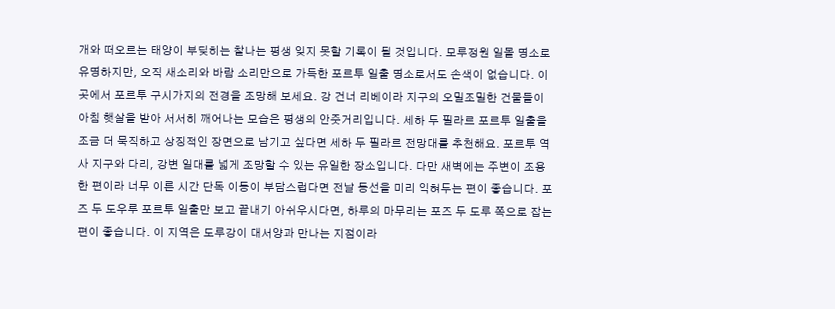개와 떠오르는 태양이 부딪히는 찰나는 평생 잊지 못할 기록이 될 것입니다. 모루정원 일몰 명소로 유명하지만, 오직 새소리와 바람 소리만으로 가득한 포르투 일출 명소로서도 손색이 없습니다. 이곳에서 포르투 구시가지의 전경을 조망해 보세요. 강 건너 리베이라 지구의 오밀조밀한 건물들이 아침 햇살을 받아 서서히 깨어나는 모습은 평생의 안줏거리입니다. 세하 두 필라르 포르투 일출을 조금 더 묵직하고 상징적인 장면으로 남기고 싶다면 세하 두 필라르 전망대를 추천해요. 포르투 역사 지구와 다리, 강변 일대를 넓게 조망할 수 있는 유일한 장소입니다. 다만 새벽에는 주변이 조용한 편이라 너무 이른 시간 단독 이동이 부담스럽다면 전날 동선을 미리 익혀두는 편이 좋습니다. 포즈 두 도우루 포르투 일출만 보고 끝내기 아쉬우시다면, 하루의 마무리는 포즈 두 도루 쪽으로 잡는 편이 좋습니다. 이 지역은 도루강이 대서양과 만나는 지점이라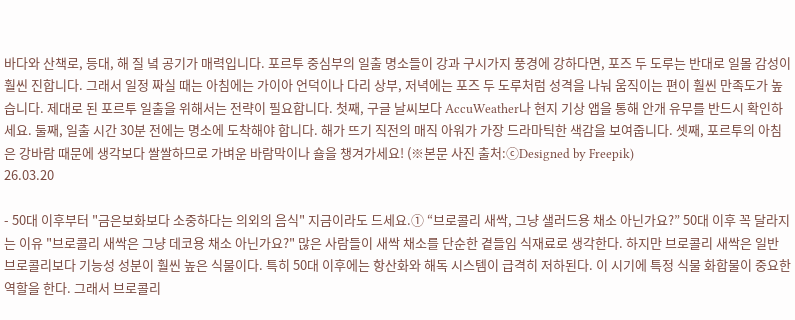바다와 산책로, 등대, 해 질 녘 공기가 매력입니다. 포르투 중심부의 일출 명소들이 강과 구시가지 풍경에 강하다면, 포즈 두 도루는 반대로 일몰 감성이 훨씬 진합니다. 그래서 일정 짜실 때는 아침에는 가이아 언덕이나 다리 상부, 저녁에는 포즈 두 도루처럼 성격을 나눠 움직이는 편이 훨씬 만족도가 높습니다. 제대로 된 포르투 일출을 위해서는 전략이 필요합니다. 첫째, 구글 날씨보다 AccuWeather나 현지 기상 앱을 통해 안개 유무를 반드시 확인하세요. 둘째, 일출 시간 30분 전에는 명소에 도착해야 합니다. 해가 뜨기 직전의 매직 아워가 가장 드라마틱한 색감을 보여줍니다. 셋째, 포르투의 아침은 강바람 때문에 생각보다 쌀쌀하므로 가벼운 바람막이나 숄을 챙겨가세요! (※본문 사진 출처:ⓒDesigned by Freepik)
26.03.20

- 50대 이후부터 "금은보화보다 소중하다는 의외의 음식" 지금이라도 드세요.① “브로콜리 새싹, 그냥 샐러드용 채소 아닌가요?” 50대 이후 꼭 달라지는 이유 "브로콜리 새싹은 그냥 데코용 채소 아닌가요?" 많은 사람들이 새싹 채소를 단순한 곁들임 식재료로 생각한다. 하지만 브로콜리 새싹은 일반 브로콜리보다 기능성 성분이 훨씬 높은 식물이다. 특히 50대 이후에는 항산화와 해독 시스템이 급격히 저하된다. 이 시기에 특정 식물 화합물이 중요한 역할을 한다. 그래서 브로콜리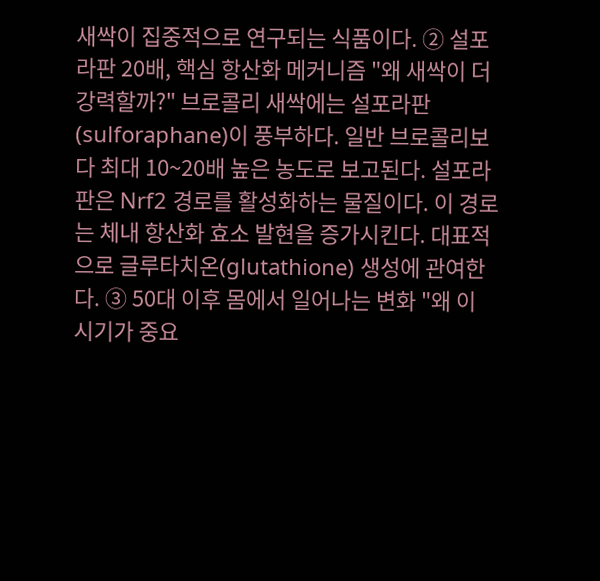새싹이 집중적으로 연구되는 식품이다. ② 설포라판 20배, 핵심 항산화 메커니즘 "왜 새싹이 더 강력할까?" 브로콜리 새싹에는 설포라판(sulforaphane)이 풍부하다. 일반 브로콜리보다 최대 10~20배 높은 농도로 보고된다. 설포라판은 Nrf2 경로를 활성화하는 물질이다. 이 경로는 체내 항산화 효소 발현을 증가시킨다. 대표적으로 글루타치온(glutathione) 생성에 관여한다. ③ 50대 이후 몸에서 일어나는 변화 "왜 이 시기가 중요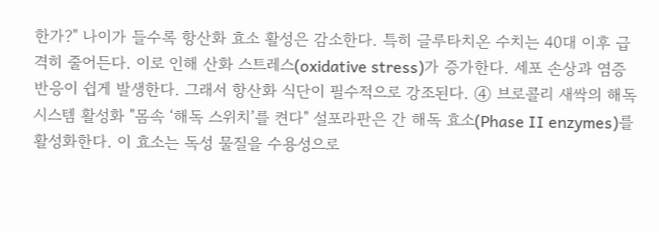한가?" 나이가 들수록 항산화 효소 활성은 감소한다. 특히 글루타치온 수치는 40대 이후 급격히 줄어든다. 이로 인해 산화 스트레스(oxidative stress)가 증가한다. 세포 손상과 염증 반응이 쉽게 발생한다. 그래서 항산화 식단이 필수적으로 강조된다. ④ 브로콜리 새싹의 해독 시스템 활성화 "몸속 ‘해독 스위치’를 켠다" 설포라판은 간 해독 효소(Phase II enzymes)를 활성화한다. 이 효소는 독성 물질을 수용성으로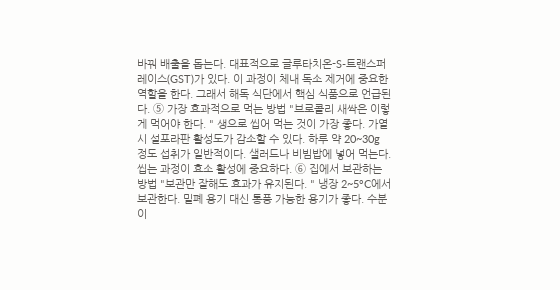바꿔 배출을 돕는다. 대표적으로 글루타치온-S-트랜스퍼레이스(GST)가 있다. 이 과정이 체내 독소 제거에 중요한 역할을 한다. 그래서 해독 식단에서 핵심 식품으로 언급된다. ⑤ 가장 효과적으로 먹는 방법 "브로콜리 새싹은 이렇게 먹어야 한다. " 생으로 씹어 먹는 것이 가장 좋다. 가열 시 설포라판 활성도가 감소할 수 있다. 하루 약 20~30g 정도 섭취가 일반적이다. 샐러드나 비빔밥에 넣어 먹는다. 씹는 과정이 효소 활성에 중요하다. ⑥ 집에서 보관하는 방법 "보관만 잘해도 효과가 유지된다. " 냉장 2~5°C에서 보관한다. 밀폐 용기 대신 통풍 가능한 용기가 좋다. 수분이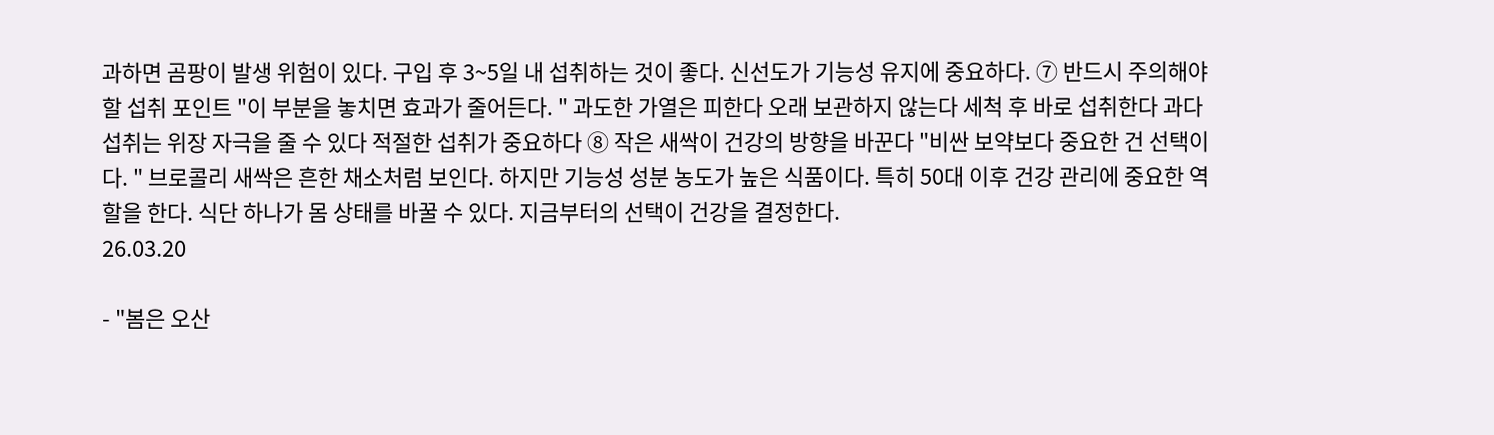과하면 곰팡이 발생 위험이 있다. 구입 후 3~5일 내 섭취하는 것이 좋다. 신선도가 기능성 유지에 중요하다. ⑦ 반드시 주의해야 할 섭취 포인트 "이 부분을 놓치면 효과가 줄어든다. " 과도한 가열은 피한다 오래 보관하지 않는다 세척 후 바로 섭취한다 과다 섭취는 위장 자극을 줄 수 있다 적절한 섭취가 중요하다 ⑧ 작은 새싹이 건강의 방향을 바꾼다 "비싼 보약보다 중요한 건 선택이다. " 브로콜리 새싹은 흔한 채소처럼 보인다. 하지만 기능성 성분 농도가 높은 식품이다. 특히 50대 이후 건강 관리에 중요한 역할을 한다. 식단 하나가 몸 상태를 바꿀 수 있다. 지금부터의 선택이 건강을 결정한다.
26.03.20

- "봄은 오산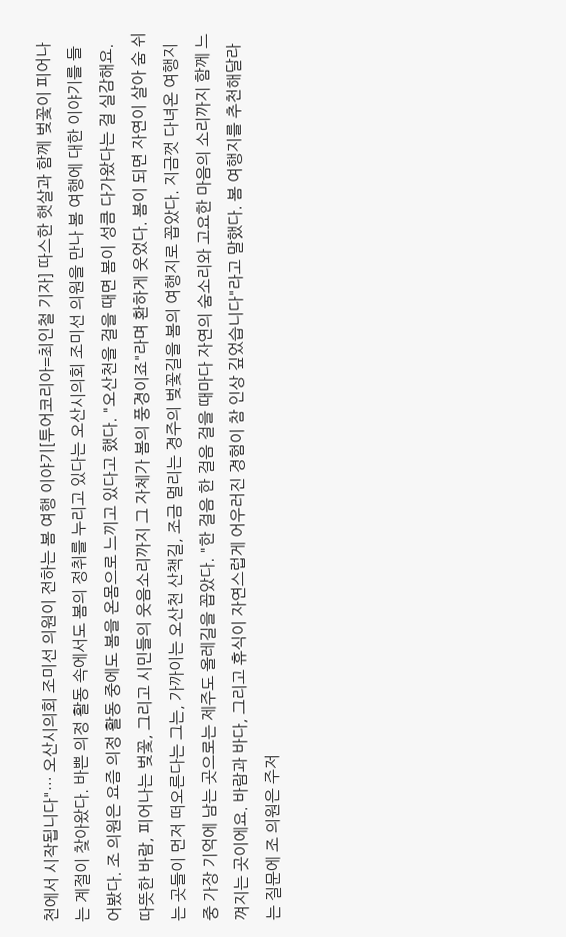천에서 시작됩니다"… 오산시의회 조미선 의원이 전하는 봄 여행 이야기[투어코리아=최인철 기자] 따스한 햇살과 함께 벚꽃이 피어나는 계절이 찾아왔다. 바쁜 의정 활동 속에서도 봄의 정취를 누리고 있다는 오산시의회 조미선 의원을 만나 봄 여행에 대한 이야기를 들어봤다. 조 의원은 요즘 의정 활동 중에도 봄을 온몸으로 느끼고 있다고 했다. "오산천을 걸을 때면 봄이 성큼 다가왔다는 걸 실감해요. 따뜻한 바람, 피어나는 벚꽃, 그리고 시민들의 웃음소리까지 그 자체가 봄의 풍경이죠"라며 환하게 웃었다. 봄이 되면 자연이 살아 숨 쉬는 곳들이 먼저 떠오른다는 그는, 가까이는 오산천 산책길, 조금 멀리는 경주의 벚꽃길을 봄의 여행지로 꼽았다. 지금껏 다녀온 여행지 중 가장 기억에 남는 곳으로는 제주도 올레길을 꼽았다. "한 걸음 한 걸음 걸을 때마다 자연의 숨소리와 고요한 마음의 소리까지 함께 느껴지는 곳이에요. 바람과 바다, 그리고 휴식이 자연스럽게 어우러진 경험이 참 인상 깊었습니다"라고 말했다. 봄 여행지를 추천해달라는 질문에 조 의원은 주저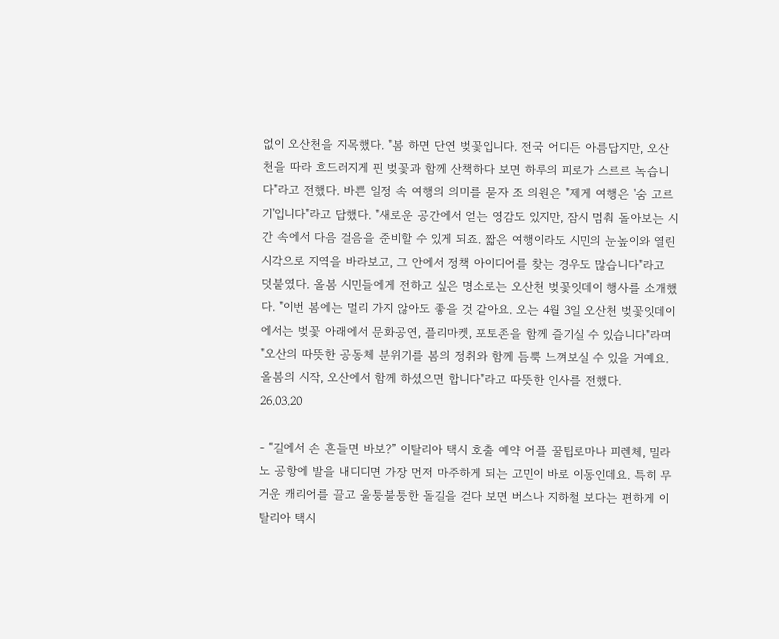없이 오산천을 지목했다. "봄 하면 단연 벚꽃입니다. 전국 어디든 아름답지만, 오산천을 따라 흐드러지게 핀 벚꽃과 함께 산책하다 보면 하루의 피로가 스르르 녹습니다"라고 전했다. 바쁜 일정 속 여행의 의미를 묻자 조 의원은 "제게 여행은 '숨 고르기'입니다"라고 답했다. "새로운 공간에서 얻는 영감도 있지만, 잠시 멈춰 돌아보는 시간 속에서 다음 걸음을 준비할 수 있게 되죠. 짧은 여행이라도 시민의 눈높이와 열린 시각으로 지역을 바라보고, 그 안에서 정책 아이디어를 찾는 경우도 많습니다"라고 덧붙였다. 올봄 시민들에게 전하고 싶은 명소로는 오산천 벚꽃잇데이 행사를 소개했다. "이번 봄에는 멀리 가지 않아도 좋을 것 같아요. 오는 4월 3일 오산천 벚꽃잇데이에서는 벚꽃 아래에서 문화공연, 플리마켓, 포토존을 함께 즐기실 수 있습니다"라며 "오산의 따뜻한 공동체 분위기를 봄의 정취와 함께 듬뿍 느껴보실 수 있을 거예요. 올봄의 시작, 오산에서 함께 하셨으면 합니다"라고 따뜻한 인사를 전했다.
26.03.20

- “길에서 손 흔들면 바보?” 이탈리아 택시 호출 예약 어플 꿀팁로마나 피렌체, 밀라노 공항에 발을 내디디면 가장 먼저 마주하게 되는 고민이 바로 이동인데요. 특히 무거운 캐리어를 끌고 울퉁불퉁한 돌길을 걷다 보면 버스나 지하철 보다는 편하게 이탈리아 택시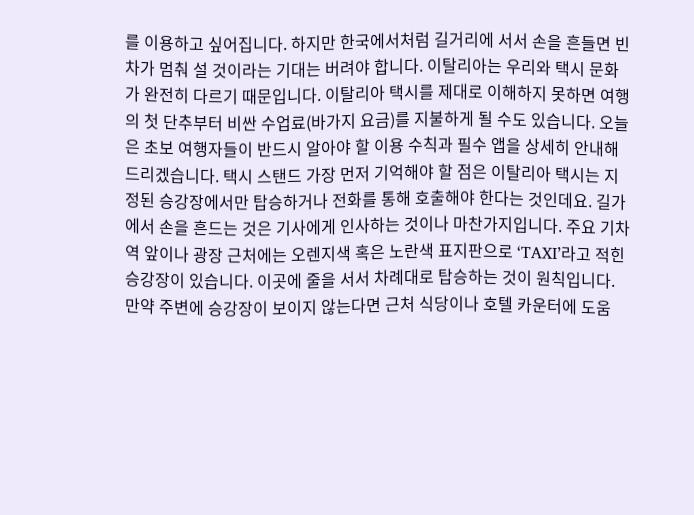를 이용하고 싶어집니다. 하지만 한국에서처럼 길거리에 서서 손을 흔들면 빈 차가 멈춰 설 것이라는 기대는 버려야 합니다. 이탈리아는 우리와 택시 문화가 완전히 다르기 때문입니다. 이탈리아 택시를 제대로 이해하지 못하면 여행의 첫 단추부터 비싼 수업료(바가지 요금)를 지불하게 될 수도 있습니다. 오늘은 초보 여행자들이 반드시 알아야 할 이용 수칙과 필수 앱을 상세히 안내해 드리겠습니다. 택시 스탠드 가장 먼저 기억해야 할 점은 이탈리아 택시는 지정된 승강장에서만 탑승하거나 전화를 통해 호출해야 한다는 것인데요. 길가에서 손을 흔드는 것은 기사에게 인사하는 것이나 마찬가지입니다. 주요 기차역 앞이나 광장 근처에는 오렌지색 혹은 노란색 표지판으로 ‘TAXI’라고 적힌 승강장이 있습니다. 이곳에 줄을 서서 차례대로 탑승하는 것이 원칙입니다. 만약 주변에 승강장이 보이지 않는다면 근처 식당이나 호텔 카운터에 도움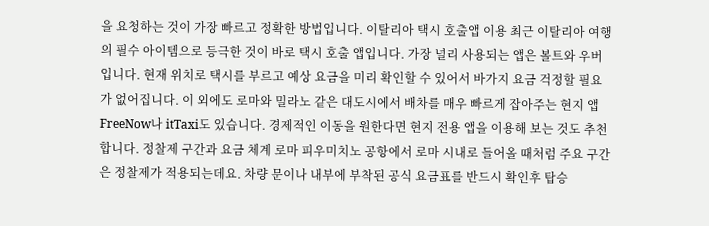을 요청하는 것이 가장 빠르고 정확한 방법입니다. 이탈리아 택시 호출앱 이용 최근 이탈리아 여행의 필수 아이템으로 등극한 것이 바로 택시 호출 앱입니다. 가장 널리 사용되는 앱은 볼트와 우버입니다. 현재 위치로 택시를 부르고 예상 요금을 미리 확인할 수 있어서 바가지 요금 걱정할 필요가 없어집니다. 이 외에도 로마와 밀라노 같은 대도시에서 배차를 매우 빠르게 잡아주는 현지 앱 FreeNow나 itTaxi도 있습니다. 경제적인 이동을 원한다면 현지 전용 앱을 이용해 보는 것도 추천합니다. 정찰제 구간과 요금 체계 로마 피우미치노 공항에서 로마 시내로 들어올 때처럼 주요 구간은 정찰제가 적용되는데요. 차량 문이나 내부에 부착된 공식 요금표를 반드시 확인후 탑승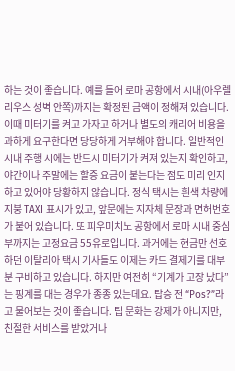하는 것이 좋습니다. 예를 들어 로마 공항에서 시내(아우렐리우스 성벽 안쪽)까지는 확정된 금액이 정해져 있습니다. 이때 미터기를 켜고 가자고 하거나 별도의 캐리어 비용을 과하게 요구한다면 당당하게 거부해야 합니다. 일반적인 시내 주행 시에는 반드시 미터기가 켜져 있는지 확인하고, 야간이나 주말에는 할증 요금이 붙는다는 점도 미리 인지하고 있어야 당황하지 않습니다. 정식 택시는 흰색 차량에 지붕 TAXI 표시가 있고, 앞문에는 지자체 문장과 면허번호가 붙어 있습니다. 또 피우미치노 공항에서 로마 시내 중심부까지는 고정요금 55유로입니다. 과거에는 현금만 선호하던 이탈리아 택시 기사들도 이제는 카드 결제기를 대부분 구비하고 있습니다. 하지만 여전히 “기계가 고장 났다”는 핑계를 대는 경우가 종종 있는데요. 탑승 전 “Pos?”라고 물어보는 것이 좋습니다. 팁 문화는 강제가 아니지만, 친절한 서비스를 받았거나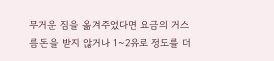무거운 짐을 옮겨주었다면 요금의 거스름돈을 받지 않거나 1~2유로 정도를 더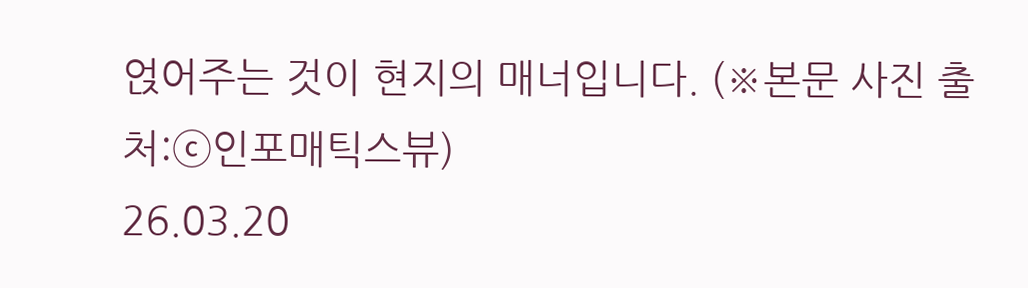얹어주는 것이 현지의 매너입니다. (※본문 사진 출처:ⓒ인포매틱스뷰)
26.03.20